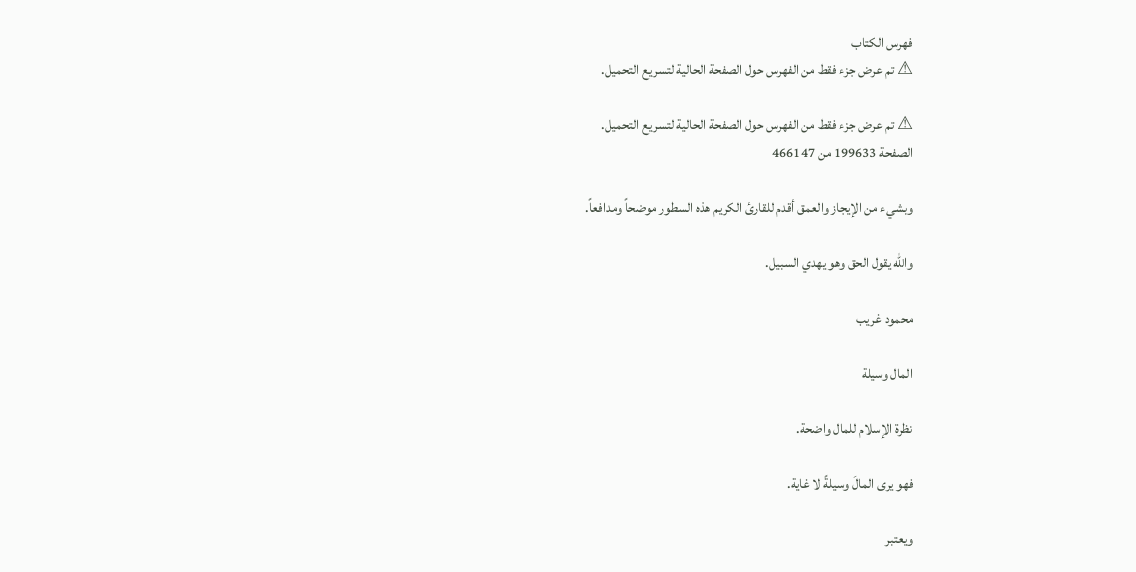فهرس الكتاب
⚠ تم عرض جزء فقط من الفهرس حول الصفحة الحالية لتسريع التحميل.

⚠ تم عرض جزء فقط من الفهرس حول الصفحة الحالية لتسريع التحميل.
الصفحة 199633 من 466147

وبشيء من الإيجاز والعمق أقدم للقارئ الكريم هذه السطور موضحاً ومدافعاً.

والله يقول الحق وهو يهدي السبيل.

محمود غريب

المال وسيلة

نظرة الإسلام للمال واضحة.

فهو يرى المالَ وسيلةً لا غاية.

ويعتبر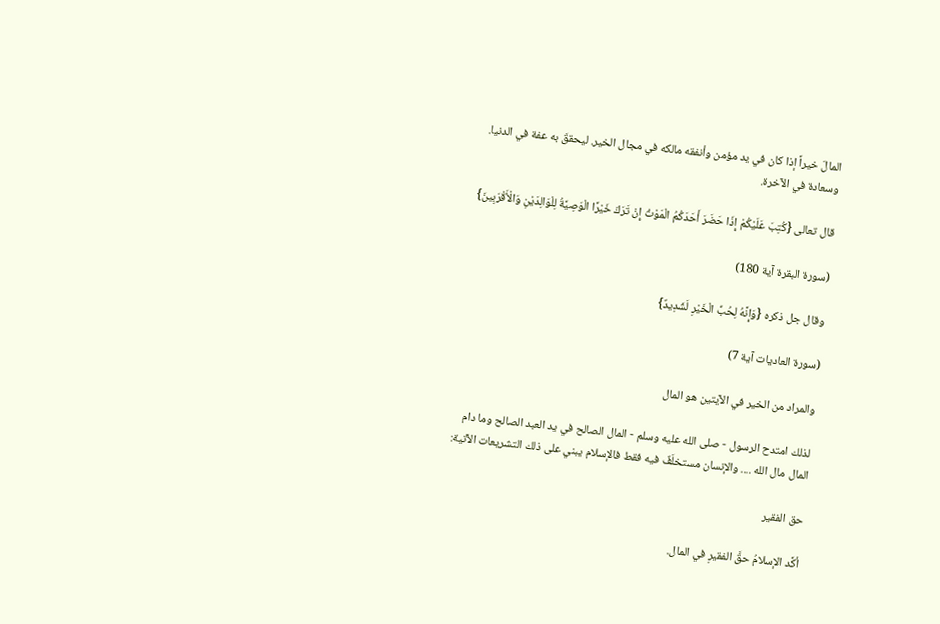المالَ خيراً إذا كان في يد مؤمن وأنفقه مالكه في مجال الخير. ليحققَ به عفة في الدنيا. وسعادة في الآخرة.

قال تعالى {كُتِبَ عَلَيْكُمْ إِذَا حَضَرَ أَحَدَكُمُ الْمَوْتُ إِنْ تَرَكَ خَيْرًا الْوَصِيَّةُ لِلْوَالِدَيْنِ وَالْأَقْرَبِينَ}

(سورة البقرة آية 180)

وقال جل ذكره {وَإِنَّهُ لِحُبِّ الْخَيْرِ لَشَدِيدٌ}

(سورة العاديات آية 7)

والمراد من الخير في الآيتين هو المال

لذلك امتدح الرسول - صلى الله عليه وسلم - المال الصالح في يد العبد الصالح وما دام المال مال الله .... والإنسان مستخلَفٌ فيه فقط فالإسلام يبني على ذلك التشريعات الآتية:

حق الفقير

أكَّد الإسلامُ حقَّ الفقيرِ في المال.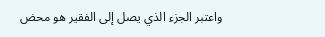واعتبر الجزء الذي يصل إلى الفقير هو محض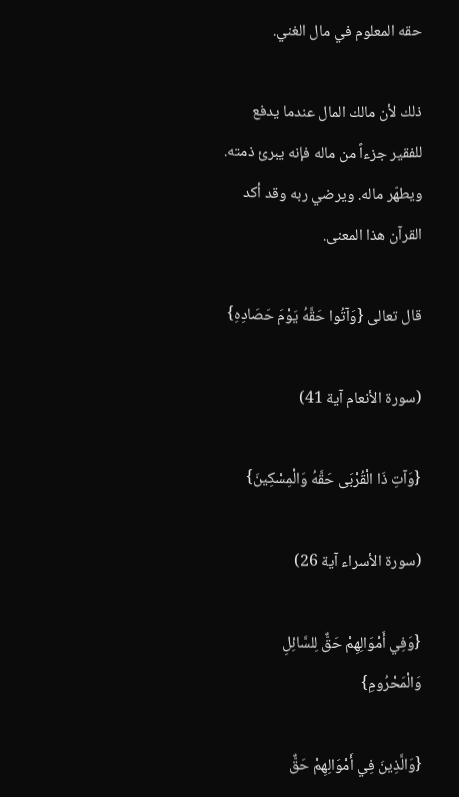حقه المعلوم في مال الغني.

ذلك لأن مالك المال عندما يدفع للفقير جزءاً من ماله فإنه يبرئ ذمته. ويطهّر ماله. ويرضي ربه وقد أكد القرآن هذا المعنى.

قال تعالى {وَآتُوا حَقَّهُ يَوْمَ حَصَادِهِ}

(سورة الأنعام آية 41)

{وَآتِ ذَا الْقُرْبَى حَقَّهُ وَالْمِسْكِينَ}

(سورة الأسراء آية 26)

{وَفِي أَمْوَالِهِمْ حَقٌّ لِلسَّائِلِ وَالْمَحْرُومِ}

{وَالَّذِينَ فِي أَمْوَالِهِمْ حَقٌّ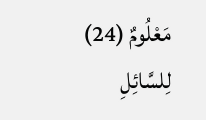مَعْلُومٌ (24) لِلسَّائِلِ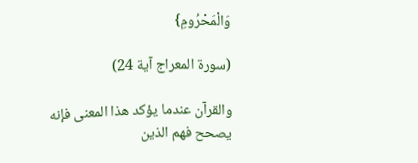وَالْمَحْرُومِ}

(سورة المعراج آية 24)

والقرآن عندما يؤكد هذا المعنى فإنه يصحح فهم الذين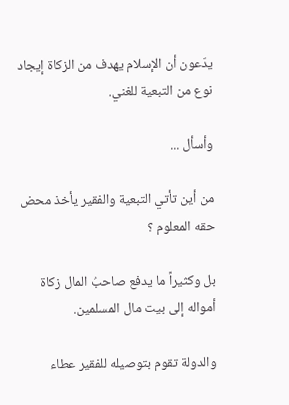يدّعون أن الإسلام يهدف من الزكاة إيجاد نوع من التبعية للغني.

وأسأل ...

من أين تأتي التبعية والفقير يأخذ محض حقه المعلوم ؟

بل وكثيراً ما يدفع صاحبُ المال زكاة أمواله إلى بيت مال المسلمين.

والدولة تقوم بتوصيله للفقير عطاء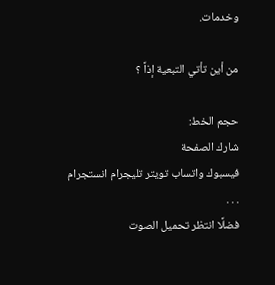وخدمات.

من أين تأتي التبعية إذاً ؟

حجم الخط:
شارك الصفحة
فيسبوك واتساب تويتر تليجرام انستجرام
. . .
فضلًا انتظر تحميل الصوت